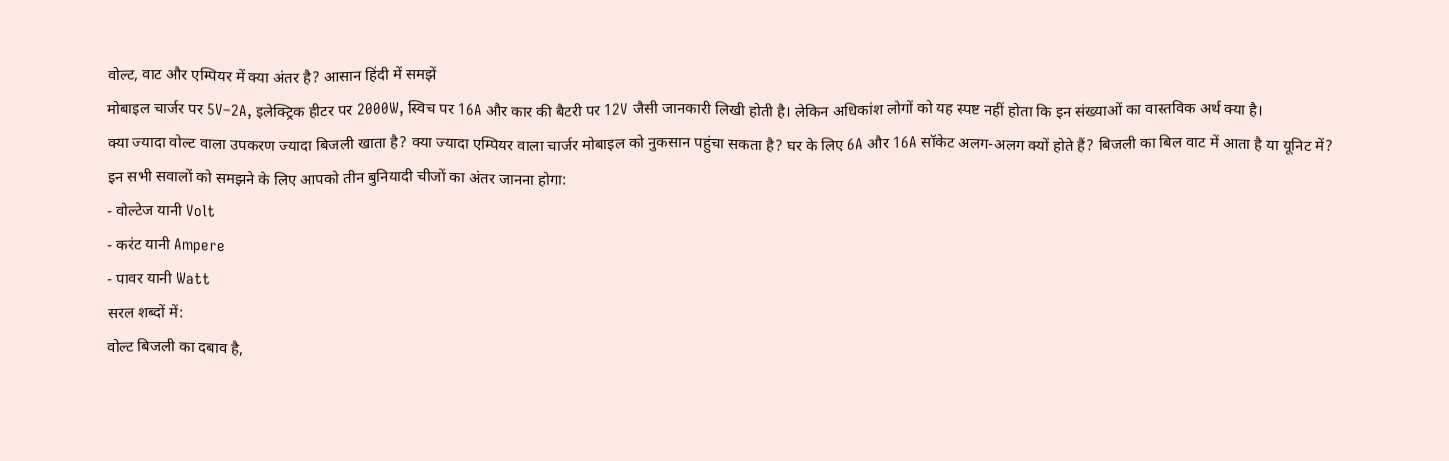वोल्ट, वाट और एम्पियर में क्या अंतर है? आसान हिंदी में समझें
मोबाइल चार्जर पर 5V–2A, इलेक्ट्रिक हीटर पर 2000W, स्विच पर 16A और कार की बैटरी पर 12V जैसी जानकारी लिखी होती है। लेकिन अधिकांश लोगों को यह स्पष्ट नहीं होता कि इन संख्याओं का वास्तविक अर्थ क्या है।
क्या ज्यादा वोल्ट वाला उपकरण ज्यादा बिजली खाता है? क्या ज्यादा एम्पियर वाला चार्जर मोबाइल को नुकसान पहुंचा सकता है? घर के लिए 6A और 16A सॉकेट अलग-अलग क्यों होते हैं? बिजली का बिल वाट में आता है या यूनिट में?
इन सभी सवालों को समझने के लिए आपको तीन बुनियादी चीजों का अंतर जानना होगा:
- वोल्टेज यानी Volt
- करंट यानी Ampere
- पावर यानी Watt
सरल शब्दों में:
वोल्ट बिजली का दबाव है,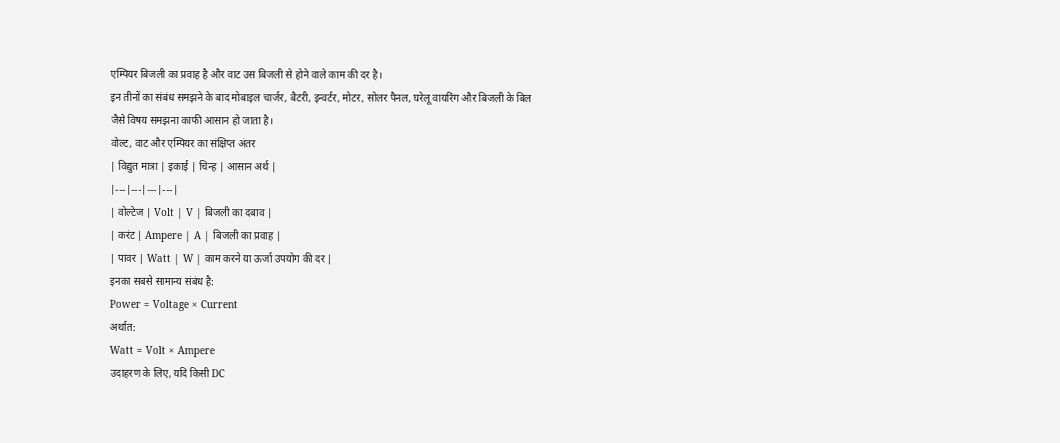एम्पियर बिजली का प्रवाह है और वाट उस बिजली से होने वाले काम की दर है।
इन तीनों का संबंध समझने के बाद मोबाइल चार्जर, बैटरी, इन्वर्टर, मोटर, सोलर पैनल, घरेलू वायरिंग और बिजली के बिल जैसे विषय समझना काफी आसान हो जाता है।
वोल्ट, वाट और एम्पियर का संक्षिप्त अंतर
| विद्युत मात्रा | इकाई | चिन्ह | आसान अर्थ |
|---|---|---|---|
| वोल्टेज | Volt | V | बिजली का दबाव |
| करंट | Ampere | A | बिजली का प्रवाह |
| पावर | Watt | W | काम करने या ऊर्जा उपयोग की दर |
इनका सबसे सामान्य संबंध है:
Power = Voltage × Current
अर्थात:
Watt = Volt × Ampere
उदाहरण के लिए, यदि किसी DC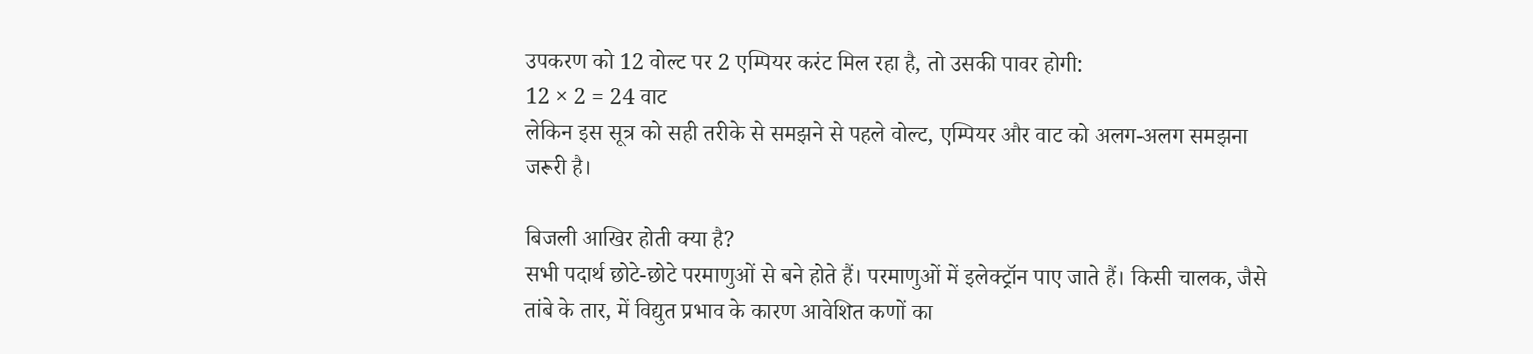उपकरण को 12 वोल्ट पर 2 एम्पियर करंट मिल रहा है, तो उसकी पावर होगी:
12 × 2 = 24 वाट
लेकिन इस सूत्र को सही तरीके से समझने से पहले वोल्ट, एम्पियर और वाट को अलग-अलग समझना जरूरी है।

बिजली आखिर होती क्या है?
सभी पदार्थ छोटे-छोटे परमाणुओं से बने होते हैं। परमाणुओं में इलेक्ट्रॉन पाए जाते हैं। किसी चालक, जैसे तांबे के तार, में विद्युत प्रभाव के कारण आवेशित कणों का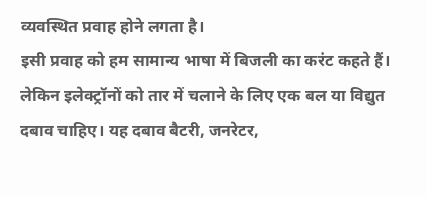व्यवस्थित प्रवाह होने लगता है।
इसी प्रवाह को हम सामान्य भाषा में बिजली का करंट कहते हैं।
लेकिन इलेक्ट्रॉनों को तार में चलाने के लिए एक बल या विद्युत दबाव चाहिए। यह दबाव बैटरी, जनरेटर,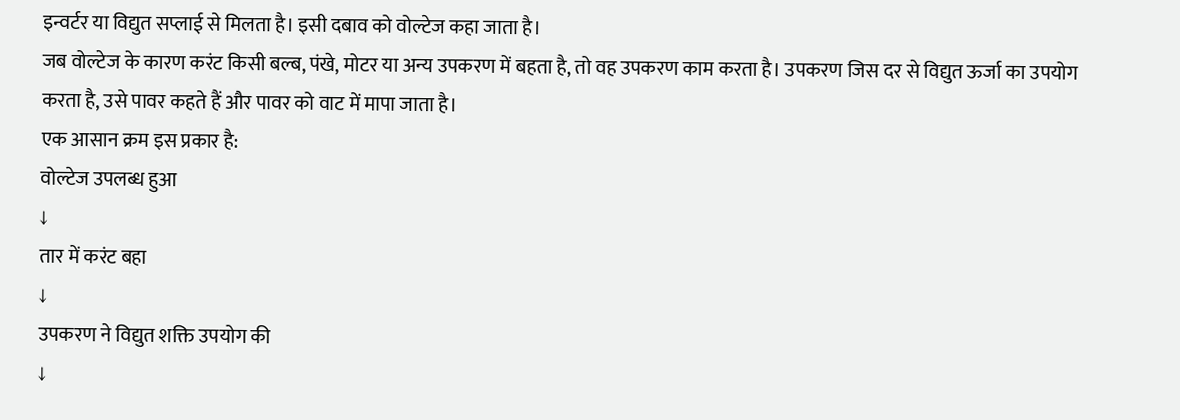इन्वर्टर या विद्युत सप्लाई से मिलता है। इसी दबाव को वोल्टेज कहा जाता है।
जब वोल्टेज के कारण करंट किसी बल्ब, पंखे, मोटर या अन्य उपकरण में बहता है, तो वह उपकरण काम करता है। उपकरण जिस दर से विद्युत ऊर्जा का उपयोग करता है, उसे पावर कहते हैं और पावर को वाट में मापा जाता है।
एक आसान क्रम इस प्रकार है:
वोल्टेज उपलब्ध हुआ
↓
तार में करंट बहा
↓
उपकरण ने विद्युत शक्ति उपयोग की
↓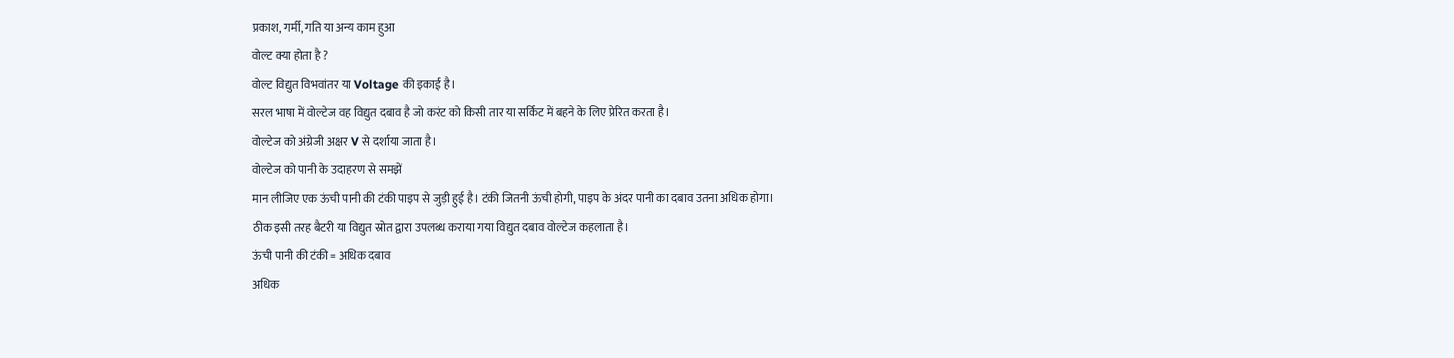प्रकाश, गर्मी, गति या अन्य काम हुआ
वोल्ट क्या होता है ?
वोल्ट विद्युत विभवांतर या Voltage की इकाई है।
सरल भाषा में वोल्टेज वह विद्युत दबाव है जो करंट को किसी तार या सर्किट में बहने के लिए प्रेरित करता है।
वोल्टेज को अंग्रेजी अक्षर V से दर्शाया जाता है।
वोल्टेज को पानी के उदाहरण से समझें
मान लीजिए एक ऊंची पानी की टंकी पाइप से जुड़ी हुई है। टंकी जितनी ऊंची होगी, पाइप के अंदर पानी का दबाव उतना अधिक होगा।
ठीक इसी तरह बैटरी या विद्युत स्रोत द्वारा उपलब्ध कराया गया विद्युत दबाव वोल्टेज कहलाता है।
ऊंची पानी की टंकी = अधिक दबाव
अधिक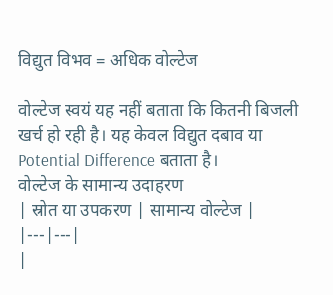विद्युत विभव = अधिक वोल्टेज

वोल्टेज स्वयं यह नहीं बताता कि कितनी बिजली खर्च हो रही है। यह केवल विद्युत दबाव या Potential Difference बताता है।
वोल्टेज के सामान्य उदाहरण
| स्रोत या उपकरण | सामान्य वोल्टेज |
|---|---|
|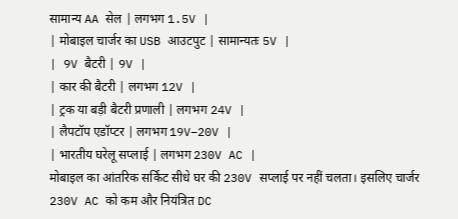सामान्य AA सेल | लगभग 1.5V |
| मोबाइल चार्जर का USB आउटपुट | सामान्यतः 5V |
| 9V बैटरी | 9V |
| कार की बैटरी | लगभग 12V |
| ट्रक या बड़ी बैटरी प्रणाली | लगभग 24V |
| लैपटॉप एडॉप्टर | लगभग 19V–20V |
| भारतीय घरेलू सप्लाई | लगभग 230V AC |
मोबाइल का आंतरिक सर्किट सीधे घर की 230V सप्लाई पर नहीं चलता। इसलिए चार्जर 230V AC को कम और नियंत्रित DC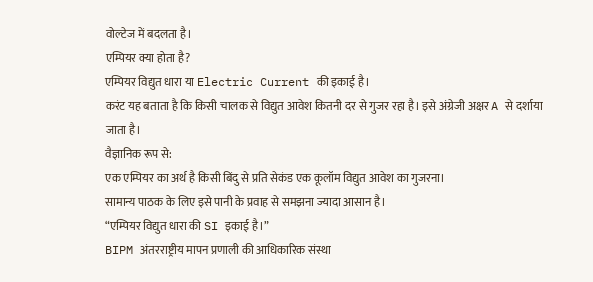वोल्टेज में बदलता है।
एम्पियर क्या होता है?
एम्पियर विद्युत धारा या Electric Current की इकाई है।
करंट यह बताता है कि किसी चालक से विद्युत आवेश कितनी दर से गुजर रहा है। इसे अंग्रेजी अक्षर A से दर्शाया जाता है।
वैज्ञानिक रूप से:
एक एम्पियर का अर्थ है किसी बिंदु से प्रति सेकंड एक कूलॉम विद्युत आवेश का गुजरना।
सामान्य पाठक के लिए इसे पानी के प्रवाह से समझना ज्यादा आसान है।
“एम्पियर विद्युत धारा की SI इकाई है।”
BIPM अंतरराष्ट्रीय मापन प्रणाली की आधिकारिक संस्था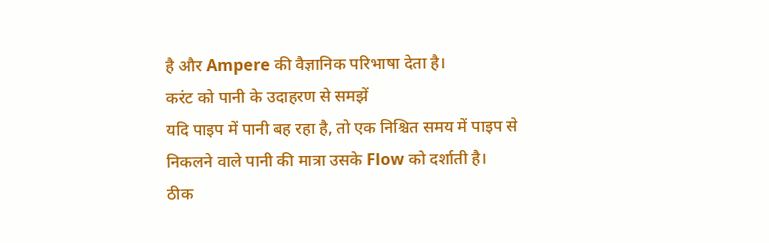है और Ampere की वैज्ञानिक परिभाषा देता है।
करंट को पानी के उदाहरण से समझें
यदि पाइप में पानी बह रहा है, तो एक निश्चित समय में पाइप से निकलने वाले पानी की मात्रा उसके Flow को दर्शाती है।
ठीक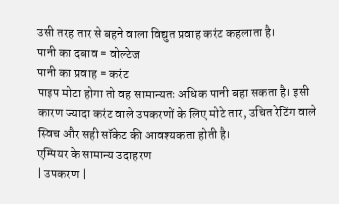उसी तरह तार से बहने वाला विद्युत प्रवाह करंट कहलाता है।
पानी का दबाव = वोल्टेज
पानी का प्रवाह = करंट
पाइप मोटा होगा तो वह सामान्यतः अधिक पानी बहा सकता है। इसी कारण ज्यादा करंट वाले उपकरणों के लिए मोटे तार, उचित रेटिंग वाले स्विच और सही सॉकेट की आवश्यकता होती है।
एम्पियर के सामान्य उदाहरण
| उपकरण |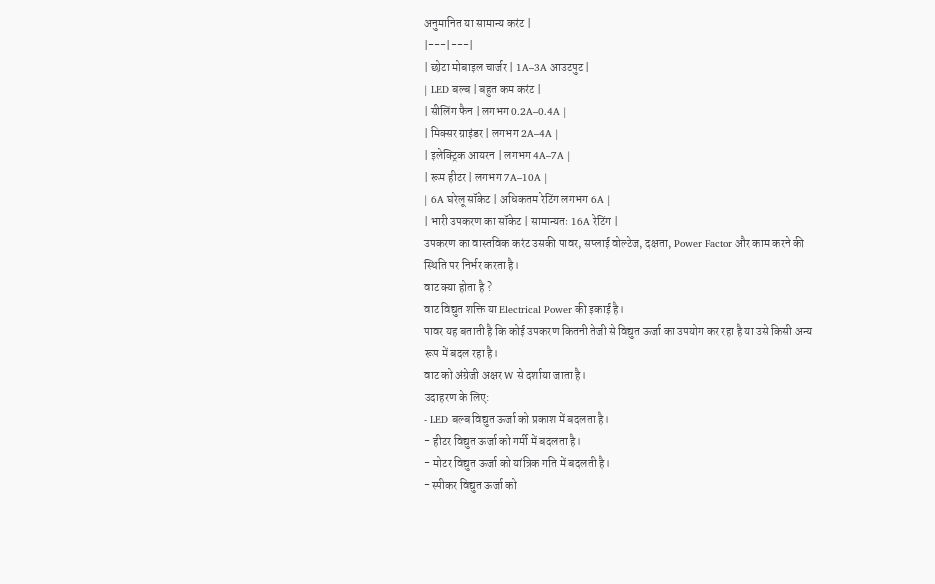अनुमानित या सामान्य करंट |
|---|---|
| छोटा मोबाइल चार्जर | 1A–3A आउटपुट |
| LED बल्ब | बहुत कम करंट |
| सीलिंग फैन | लगभग 0.2A–0.4A |
| मिक्सर ग्राइंडर | लगभग 2A–4A |
| इलेक्ट्रिक आयरन | लगभग 4A–7A |
| रूम हीटर | लगभग 7A–10A |
| 6A घरेलू सॉकेट | अधिकतम रेटिंग लगभग 6A |
| भारी उपकरण का सॉकेट | सामान्यतः 16A रेटिंग |
उपकरण का वास्तविक करंट उसकी पावर, सप्लाई वोल्टेज, दक्षता, Power Factor और काम करने की स्थिति पर निर्भर करता है।
वाट क्या होता है ?
वाट विद्युत शक्ति या Electrical Power की इकाई है।
पावर यह बताती है कि कोई उपकरण कितनी तेजी से विद्युत ऊर्जा का उपयोग कर रहा है या उसे किसी अन्य रूप में बदल रहा है।
वाट को अंग्रेजी अक्षर W से दर्शाया जाता है।
उदाहरण के लिए:
- LED बल्ब विद्युत ऊर्जा को प्रकाश में बदलता है।
- हीटर विद्युत ऊर्जा को गर्मी में बदलता है।
- मोटर विद्युत ऊर्जा को यांत्रिक गति में बदलती है।
- स्पीकर विद्युत ऊर्जा को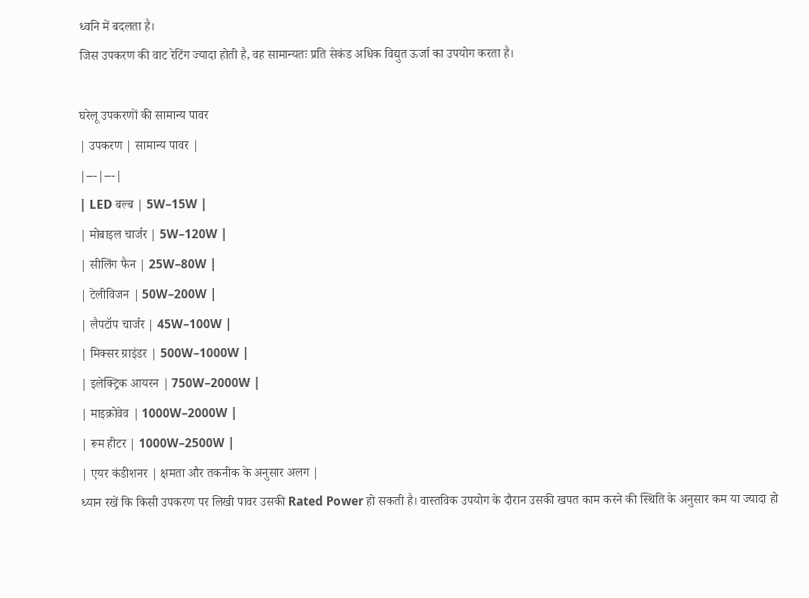ध्वनि में बदलता है।
जिस उपकरण की वाट रेटिंग ज्यादा होती है, वह सामान्यतः प्रति सेकंड अधिक विद्युत ऊर्जा का उपयोग करता है।

घरेलू उपकरणों की सामान्य पावर
| उपकरण | सामान्य पावर |
|---|---|
| LED बल्ब | 5W–15W |
| मोबाइल चार्जर | 5W–120W |
| सीलिंग फैन | 25W–80W |
| टेलीविजन | 50W–200W |
| लैपटॉप चार्जर | 45W–100W |
| मिक्सर ग्राइंडर | 500W–1000W |
| इलेक्ट्रिक आयरन | 750W–2000W |
| माइक्रोवेव | 1000W–2000W |
| रूम हीटर | 1000W–2500W |
| एयर कंडीशनर | क्षमता और तकनीक के अनुसार अलग |
ध्यान रखें कि किसी उपकरण पर लिखी पावर उसकी Rated Power हो सकती है। वास्तविक उपयोग के दौरान उसकी खपत काम करने की स्थिति के अनुसार कम या ज्यादा हो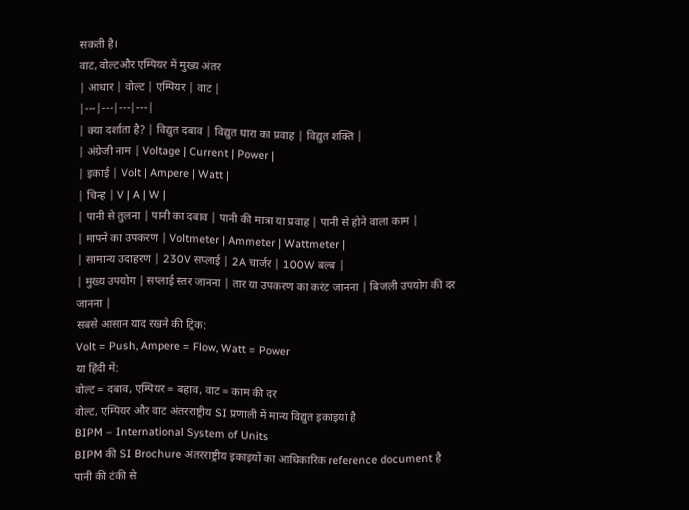सकती है।
वाट, वोल्टऔर एम्पियर में मुख्य अंतर
| आधार | वोल्ट | एम्पियर | वाट |
|---|---|---|---|
| क्या दर्शाता है? | विद्युत दबाव | विद्युत धारा का प्रवाह | विद्युत शक्ति |
| अंग्रेजी नाम | Voltage | Current | Power |
| इकाई | Volt | Ampere | Watt |
| चिन्ह | V | A | W |
| पानी से तुलना | पानी का दबाव | पानी की मात्रा या प्रवाह | पानी से होने वाला काम |
| मापने का उपकरण | Voltmeter | Ammeter | Wattmeter |
| सामान्य उदाहरण | 230V सप्लाई | 2A चार्जर | 100W बल्ब |
| मुख्य उपयोग | सप्लाई स्तर जानना | तार या उपकरण का करंट जानना | बिजली उपयोग की दर जानना |
सबसे आसान याद रखने की ट्रिक:
Volt = Push, Ampere = Flow, Watt = Power
या हिंदी में:
वोल्ट = दबाव, एम्पियर = बहाव, वाट = काम की दर
वोल्ट, एम्पियर और वाट अंतरराष्ट्रीय SI प्रणाली में मान्य विद्युत इकाइयां है
BIPM – International System of Units
BIPM की SI Brochure अंतरराष्ट्रीय इकाइयों का आधिकारिक reference document है
पानी की टंकी से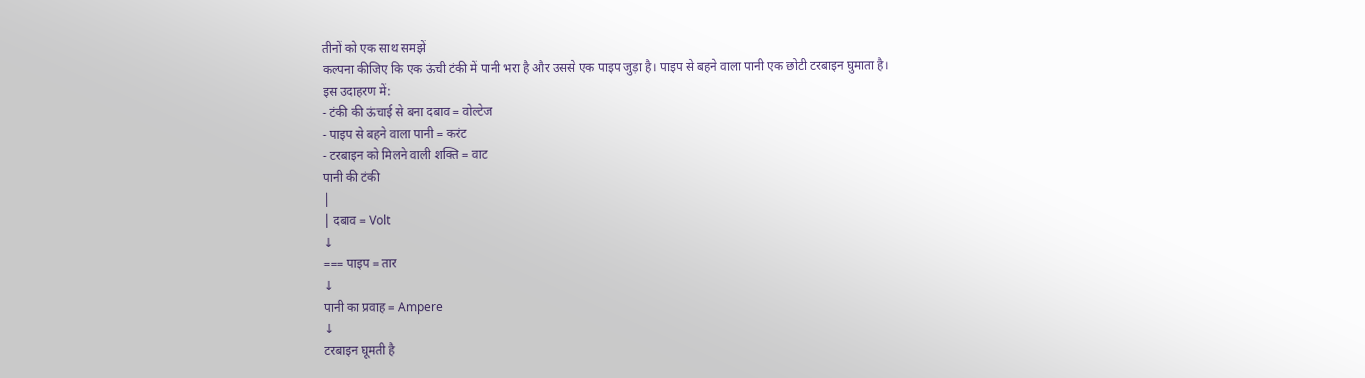तीनों को एक साथ समझें
कल्पना कीजिए कि एक ऊंची टंकी में पानी भरा है और उससे एक पाइप जुड़ा है। पाइप से बहने वाला पानी एक छोटी टरबाइन घुमाता है।
इस उदाहरण में:
- टंकी की ऊंचाई से बना दबाव = वोल्टेज
- पाइप से बहने वाला पानी = करंट
- टरबाइन को मिलने वाली शक्ति = वाट
पानी की टंकी
│
│ दबाव = Volt
↓
=== पाइप = तार
↓
पानी का प्रवाह = Ampere
↓
टरबाइन घूमती है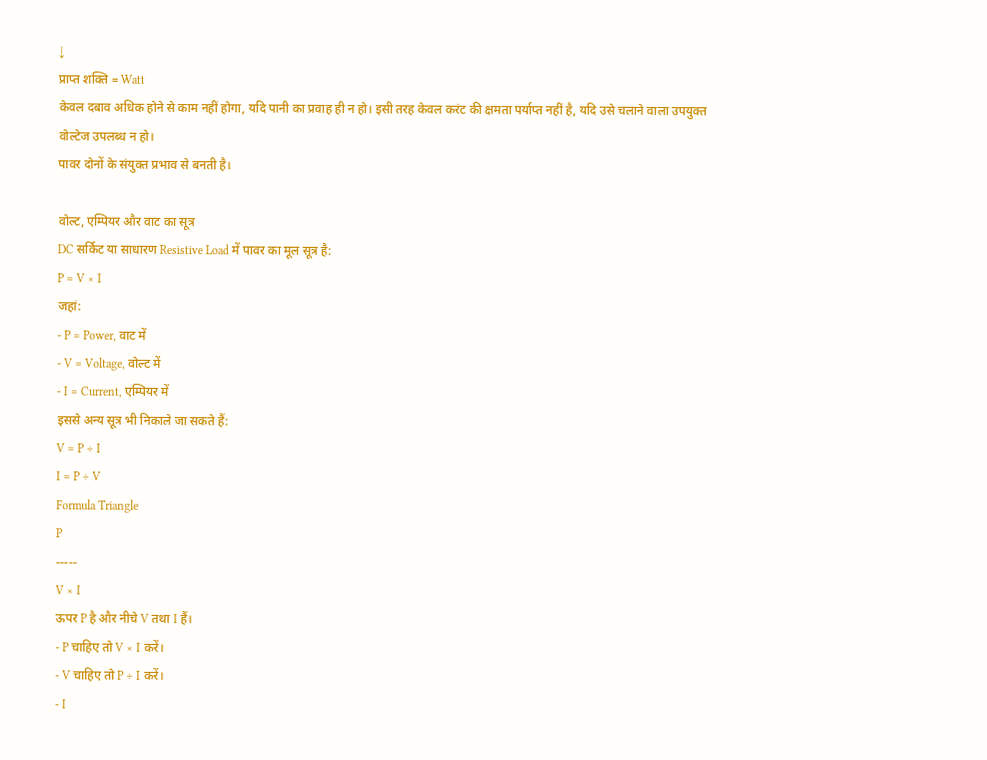↓
प्राप्त शक्ति = Watt
केवल दबाव अधिक होने से काम नहीं होगा, यदि पानी का प्रवाह ही न हो। इसी तरह केवल करंट की क्षमता पर्याप्त नहीं है, यदि उसे चलाने वाला उपयुक्त वोल्टेज उपलब्ध न हो।
पावर दोनों के संयुक्त प्रभाव से बनती है।

वोल्ट, एम्पियर और वाट का सूत्र
DC सर्किट या साधारण Resistive Load में पावर का मूल सूत्र है:
P = V × I
जहां:
- P = Power, वाट में
- V = Voltage, वोल्ट में
- I = Current, एम्पियर में
इससे अन्य सूत्र भी निकाले जा सकते हैं:
V = P ÷ I
I = P ÷ V
Formula Triangle
P
-----
V × I
ऊपर P है और नीचे V तथा I हैं।
- P चाहिए तो V × I करें।
- V चाहिए तो P ÷ I करें।
- I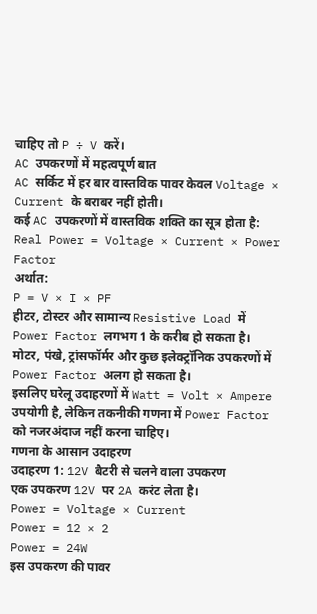चाहिए तो P ÷ V करें।
AC उपकरणों में महत्वपूर्ण बात
AC सर्किट में हर बार वास्तविक पावर केवल Voltage × Current के बराबर नहीं होती।
कई AC उपकरणों में वास्तविक शक्ति का सूत्र होता है:
Real Power = Voltage × Current × Power Factor
अर्थात:
P = V × I × PF
हीटर, टोस्टर और सामान्य Resistive Load में Power Factor लगभग 1 के करीब हो सकता है। मोटर, पंखे, ट्रांसफॉर्मर और कुछ इलेक्ट्रॉनिक उपकरणों में Power Factor अलग हो सकता है।
इसलिए घरेलू उदाहरणों में Watt = Volt × Ampere उपयोगी है, लेकिन तकनीकी गणना में Power Factor को नजरअंदाज नहीं करना चाहिए।
गणना के आसान उदाहरण
उदाहरण 1: 12V बैटरी से चलने वाला उपकरण
एक उपकरण 12V पर 2A करंट लेता है।
Power = Voltage × Current
Power = 12 × 2
Power = 24W
इस उपकरण की पावर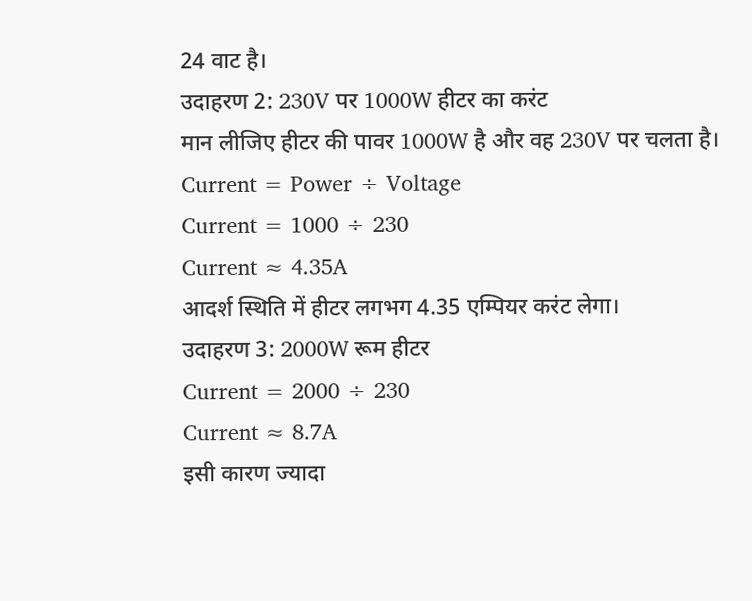24 वाट है।
उदाहरण 2: 230V पर 1000W हीटर का करंट
मान लीजिए हीटर की पावर 1000W है और वह 230V पर चलता है।
Current = Power ÷ Voltage
Current = 1000 ÷ 230
Current ≈ 4.35A
आदर्श स्थिति में हीटर लगभग 4.35 एम्पियर करंट लेगा।
उदाहरण 3: 2000W रूम हीटर
Current = 2000 ÷ 230
Current ≈ 8.7A
इसी कारण ज्यादा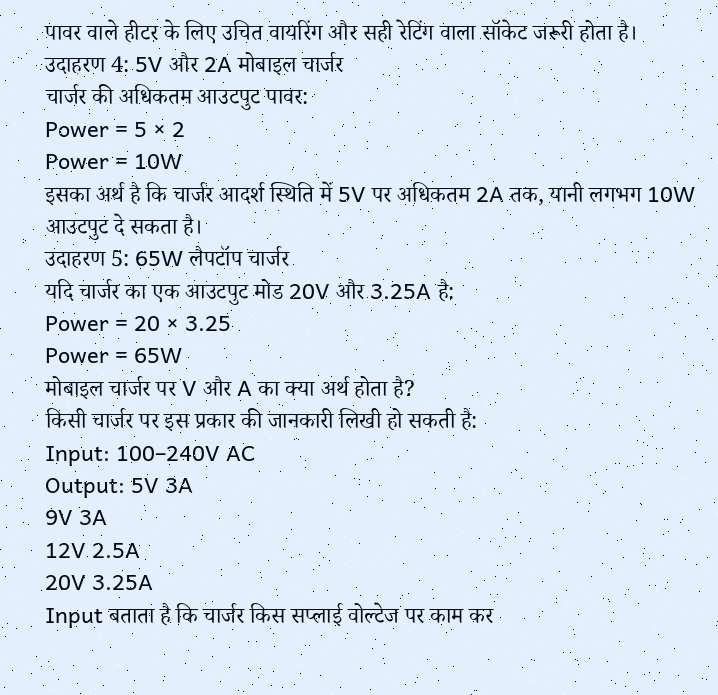पावर वाले हीटर के लिए उचित वायरिंग और सही रेटिंग वाला सॉकेट जरूरी होता है।
उदाहरण 4: 5V और 2A मोबाइल चार्जर
चार्जर की अधिकतम आउटपुट पावर:
Power = 5 × 2
Power = 10W
इसका अर्थ है कि चार्जर आदर्श स्थिति में 5V पर अधिकतम 2A तक, यानी लगभग 10W आउटपुट दे सकता है।
उदाहरण 5: 65W लैपटॉप चार्जर
यदि चार्जर का एक आउटपुट मोड 20V और 3.25A है:
Power = 20 × 3.25
Power = 65W
मोबाइल चार्जर पर V और A का क्या अर्थ होता है?
किसी चार्जर पर इस प्रकार की जानकारी लिखी हो सकती है:
Input: 100–240V AC
Output: 5V 3A
9V 3A
12V 2.5A
20V 3.25A
Input बताता है कि चार्जर किस सप्लाई वोल्टेज पर काम कर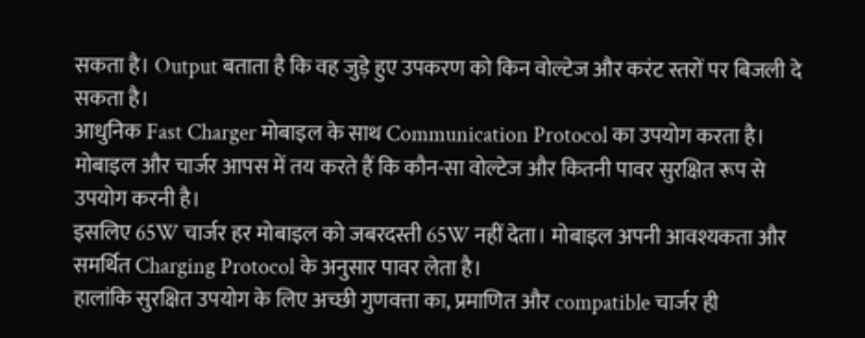सकता है। Output बताता है कि वह जुड़े हुए उपकरण को किन वोल्टेज और करंट स्तरों पर बिजली दे सकता है।
आधुनिक Fast Charger मोबाइल के साथ Communication Protocol का उपयोग करता है। मोबाइल और चार्जर आपस में तय करते हैं कि कौन-सा वोल्टेज और कितनी पावर सुरक्षित रूप से उपयोग करनी है।
इसलिए 65W चार्जर हर मोबाइल को जबरदस्ती 65W नहीं देता। मोबाइल अपनी आवश्यकता और समर्थित Charging Protocol के अनुसार पावर लेता है।
हालांकि सुरक्षित उपयोग के लिए अच्छी गुणवत्ता का, प्रमाणित और compatible चार्जर ही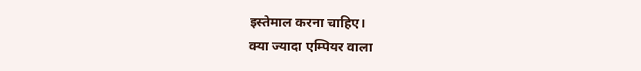इस्तेमाल करना चाहिए।
क्या ज्यादा एम्पियर वाला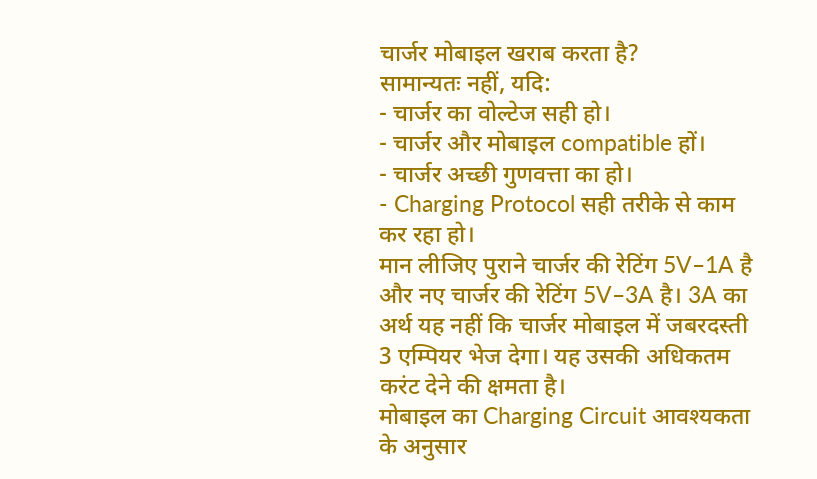चार्जर मोबाइल खराब करता है?
सामान्यतः नहीं, यदि:
- चार्जर का वोल्टेज सही हो।
- चार्जर और मोबाइल compatible हों।
- चार्जर अच्छी गुणवत्ता का हो।
- Charging Protocol सही तरीके से काम कर रहा हो।
मान लीजिए पुराने चार्जर की रेटिंग 5V–1A है और नए चार्जर की रेटिंग 5V–3A है। 3A का अर्थ यह नहीं कि चार्जर मोबाइल में जबरदस्ती 3 एम्पियर भेज देगा। यह उसकी अधिकतम करंट देने की क्षमता है।
मोबाइल का Charging Circuit आवश्यकता के अनुसार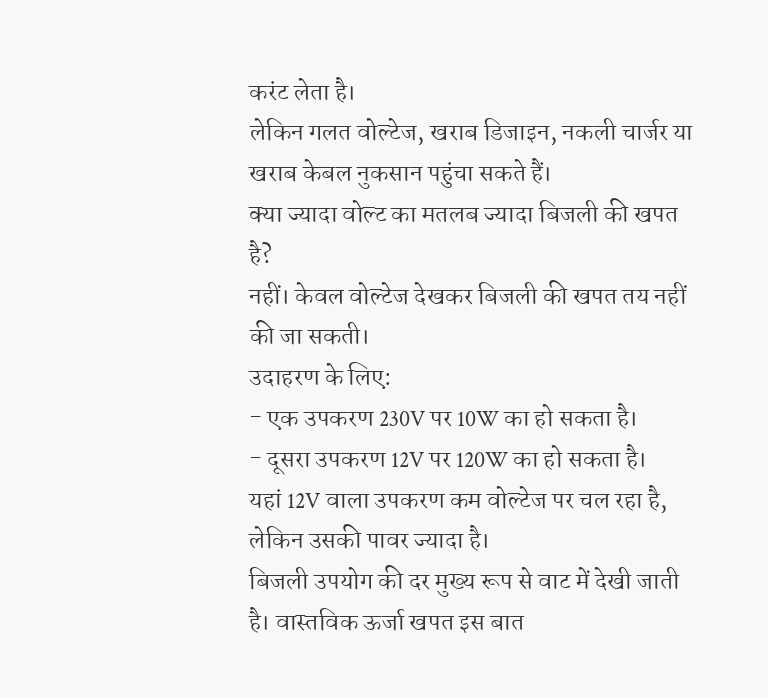करंट लेता है।
लेकिन गलत वोल्टेज, खराब डिजाइन, नकली चार्जर या खराब केबल नुकसान पहुंचा सकते हैं।
क्या ज्यादा वोल्ट का मतलब ज्यादा बिजली की खपत है?
नहीं। केवल वोल्टेज देखकर बिजली की खपत तय नहीं की जा सकती।
उदाहरण के लिए:
- एक उपकरण 230V पर 10W का हो सकता है।
- दूसरा उपकरण 12V पर 120W का हो सकता है।
यहां 12V वाला उपकरण कम वोल्टेज पर चल रहा है, लेकिन उसकी पावर ज्यादा है।
बिजली उपयोग की दर मुख्य रूप से वाट में देखी जाती है। वास्तविक ऊर्जा खपत इस बात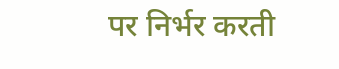पर निर्भर करती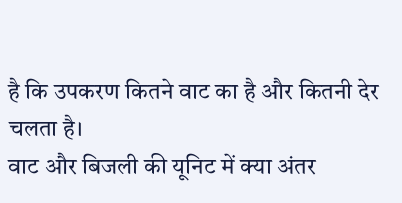है कि उपकरण कितने वाट का है और कितनी देर चलता है।
वाट और बिजली की यूनिट में क्या अंतर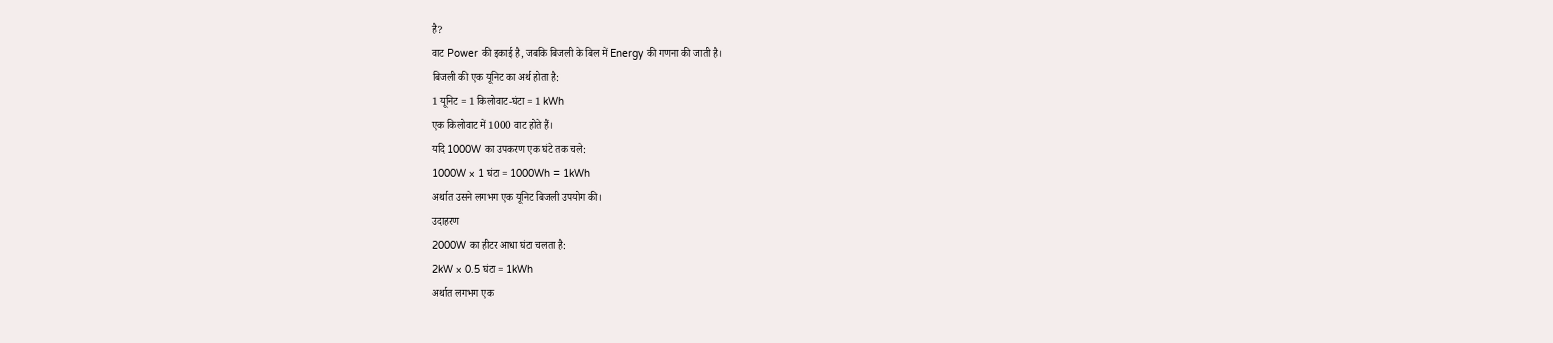है?
वाट Power की इकाई है, जबकि बिजली के बिल में Energy की गणना की जाती है।
बिजली की एक यूनिट का अर्थ होता है:
1 यूनिट = 1 किलोवाट-घंटा = 1 kWh
एक किलोवाट में 1000 वाट होते हैं।
यदि 1000W का उपकरण एक घंटे तक चले:
1000W × 1 घंटा = 1000Wh = 1kWh
अर्थात उसने लगभग एक यूनिट बिजली उपयोग की।
उदाहरण
2000W का हीटर आधा घंटा चलता है:
2kW × 0.5 घंटा = 1kWh
अर्थात लगभग एक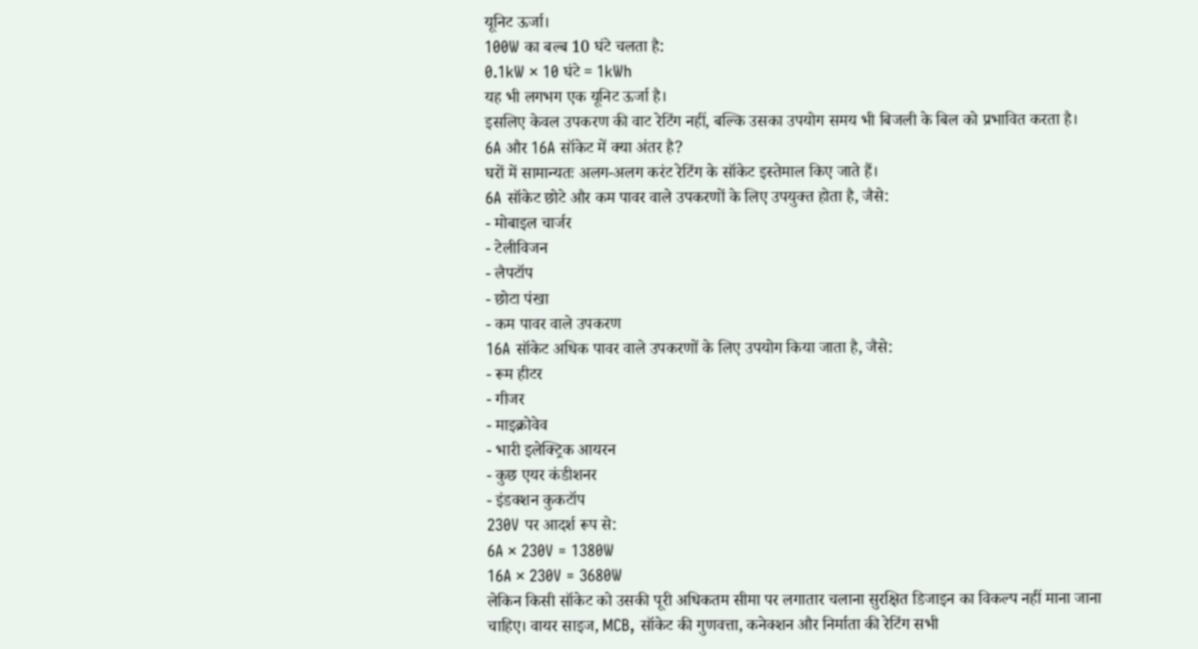यूनिट ऊर्जा।
100W का बल्ब 10 घंटे चलता है:
0.1kW × 10 घंटे = 1kWh
यह भी लगभग एक यूनिट ऊर्जा है।
इसलिए केवल उपकरण की वाट रेटिंग नहीं, बल्कि उसका उपयोग समय भी बिजली के बिल को प्रभावित करता है।
6A और 16A सॉकेट में क्या अंतर है?
घरों में सामान्यतः अलग-अलग करंट रेटिंग के सॉकेट इस्तेमाल किए जाते हैं।
6A सॉकेट छोटे और कम पावर वाले उपकरणों के लिए उपयुक्त होता है, जैसे:
- मोबाइल चार्जर
- टेलीविजन
- लैपटॉप
- छोटा पंखा
- कम पावर वाले उपकरण
16A सॉकेट अधिक पावर वाले उपकरणों के लिए उपयोग किया जाता है, जैसे:
- रूम हीटर
- गीजर
- माइक्रोवेव
- भारी इलेक्ट्रिक आयरन
- कुछ एयर कंडीशनर
- इंडक्शन कुकटॉप
230V पर आदर्श रूप से:
6A × 230V = 1380W
16A × 230V = 3680W
लेकिन किसी सॉकेट को उसकी पूरी अधिकतम सीमा पर लगातार चलाना सुरक्षित डिजाइन का विकल्प नहीं माना जाना चाहिए। वायर साइज, MCB, सॉकेट की गुणवत्ता, कनेक्शन और निर्माता की रेटिंग सभी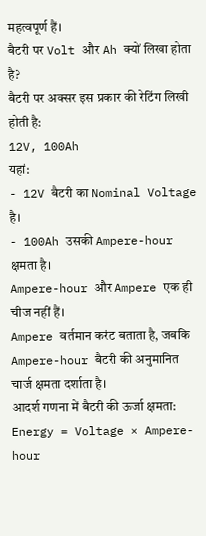महत्वपूर्ण हैं।
बैटरी पर Volt और Ah क्यों लिखा होता है?
बैटरी पर अक्सर इस प्रकार की रेटिंग लिखी होती है:
12V, 100Ah
यहां:
- 12V बैटरी का Nominal Voltage है।
- 100Ah उसकी Ampere-hour क्षमता है।
Ampere-hour और Ampere एक ही चीज नहीं हैं।
Ampere वर्तमान करंट बताता है, जबकि Ampere-hour बैटरी की अनुमानित चार्ज क्षमता दर्शाता है।
आदर्श गणना में बैटरी की ऊर्जा क्षमता:
Energy = Voltage × Ampere-hour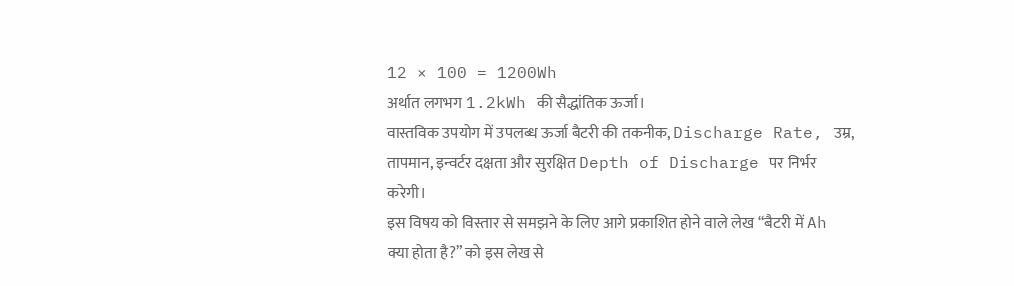12 × 100 = 1200Wh
अर्थात लगभग 1.2kWh की सैद्धांतिक ऊर्जा।
वास्तविक उपयोग में उपलब्ध ऊर्जा बैटरी की तकनीक, Discharge Rate, उम्र, तापमान, इन्वर्टर दक्षता और सुरक्षित Depth of Discharge पर निर्भर करेगी।
इस विषय को विस्तार से समझने के लिए आगे प्रकाशित होने वाले लेख “बैटरी में Ah क्या होता है?” को इस लेख से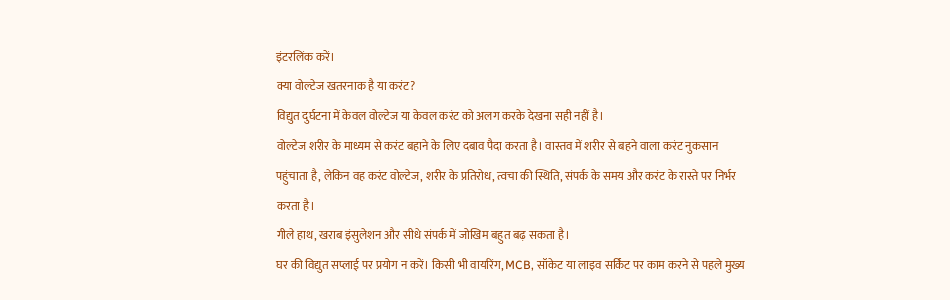इंटरलिंक करें।
क्या वोल्टेज खतरनाक है या करंट?
विद्युत दुर्घटना में केवल वोल्टेज या केवल करंट को अलग करके देखना सही नहीं है।
वोल्टेज शरीर के माध्यम से करंट बहाने के लिए दबाव पैदा करता है। वास्तव में शरीर से बहने वाला करंट नुकसान पहुंचाता है, लेकिन वह करंट वोल्टेज, शरीर के प्रतिरोध, त्वचा की स्थिति, संपर्क के समय और करंट के रास्ते पर निर्भर करता है।
गीले हाथ, खराब इंसुलेशन और सीधे संपर्क में जोखिम बहुत बढ़ सकता है।
घर की विद्युत सप्लाई पर प्रयोग न करें। किसी भी वायरिंग, MCB, सॉकेट या लाइव सर्किट पर काम करने से पहले मुख्य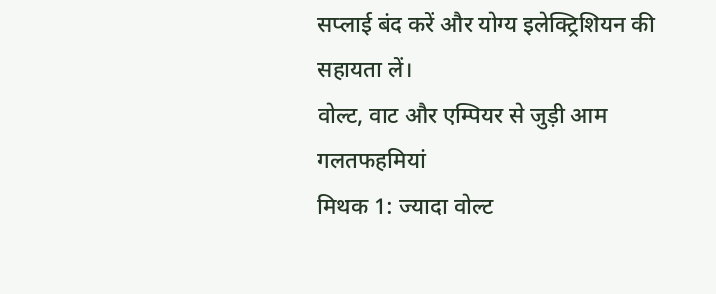सप्लाई बंद करें और योग्य इलेक्ट्रिशियन की सहायता लें।
वोल्ट, वाट और एम्पियर से जुड़ी आम गलतफहमियां
मिथक 1: ज्यादा वोल्ट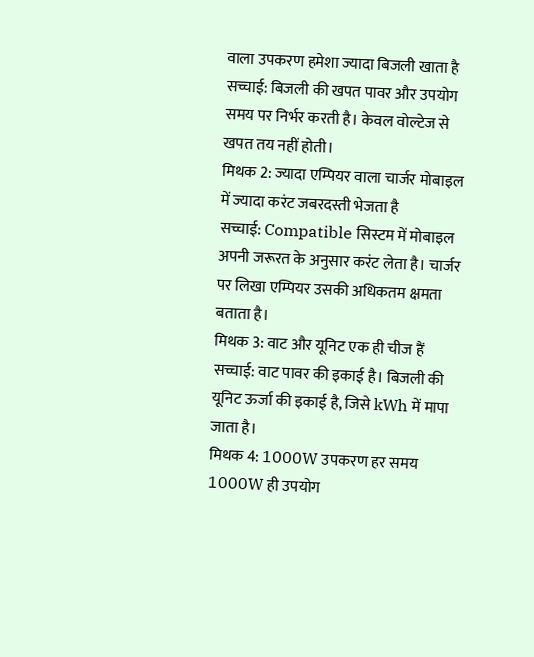वाला उपकरण हमेशा ज्यादा बिजली खाता है
सच्चाई: बिजली की खपत पावर और उपयोग समय पर निर्भर करती है। केवल वोल्टेज से खपत तय नहीं होती।
मिथक 2: ज्यादा एम्पियर वाला चार्जर मोबाइल में ज्यादा करंट जबरदस्ती भेजता है
सच्चाई: Compatible सिस्टम में मोबाइल अपनी जरूरत के अनुसार करंट लेता है। चार्जर पर लिखा एम्पियर उसकी अधिकतम क्षमता बताता है।
मिथक 3: वाट और यूनिट एक ही चीज हैं
सच्चाई: वाट पावर की इकाई है। बिजली की यूनिट ऊर्जा की इकाई है, जिसे kWh में मापा जाता है।
मिथक 4: 1000W उपकरण हर समय 1000W ही उपयोग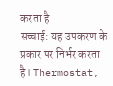करता है
सच्चाई: यह उपकरण के प्रकार पर निर्भर करता है। Thermostat,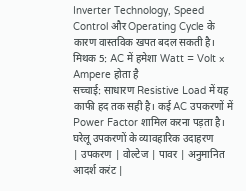Inverter Technology, Speed Control और Operating Cycle के कारण वास्तविक खपत बदल सकती है।
मिथक 5: AC में हमेशा Watt = Volt × Ampere होता है
सच्चाई: साधारण Resistive Load में यह काफी हद तक सही है। कई AC उपकरणों में Power Factor शामिल करना पड़ता है।
घरेलू उपकरणों के व्यावहारिक उदाहरण
| उपकरण | वोल्टेज | पावर | अनुमानित आदर्श करंट |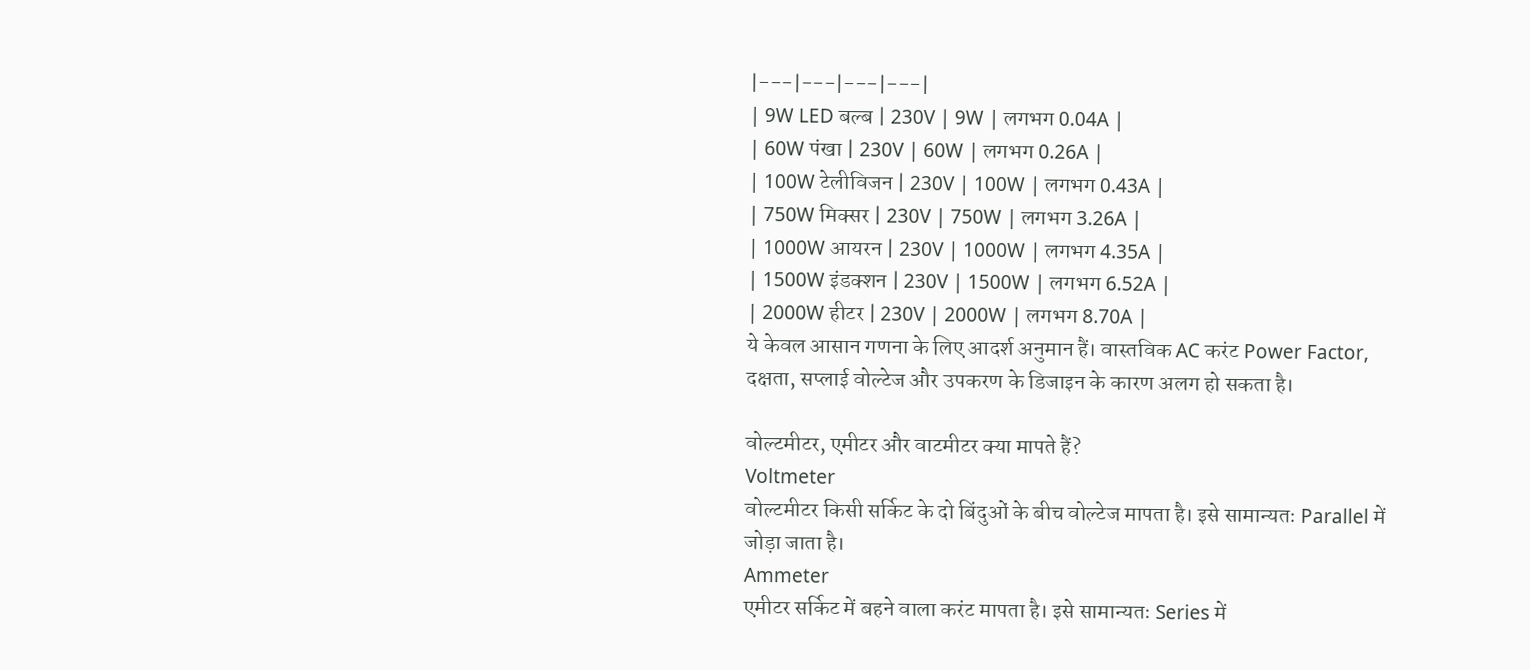|---|---|---|---|
| 9W LED बल्ब | 230V | 9W | लगभग 0.04A |
| 60W पंखा | 230V | 60W | लगभग 0.26A |
| 100W टेलीविजन | 230V | 100W | लगभग 0.43A |
| 750W मिक्सर | 230V | 750W | लगभग 3.26A |
| 1000W आयरन | 230V | 1000W | लगभग 4.35A |
| 1500W इंडक्शन | 230V | 1500W | लगभग 6.52A |
| 2000W हीटर | 230V | 2000W | लगभग 8.70A |
ये केवल आसान गणना के लिए आदर्श अनुमान हैं। वास्तविक AC करंट Power Factor, दक्षता, सप्लाई वोल्टेज और उपकरण के डिजाइन के कारण अलग हो सकता है।

वोल्टमीटर, एमीटर और वाटमीटर क्या मापते हैं?
Voltmeter
वोल्टमीटर किसी सर्किट के दो बिंदुओं के बीच वोल्टेज मापता है। इसे सामान्यतः Parallel में जोड़ा जाता है।
Ammeter
एमीटर सर्किट में बहने वाला करंट मापता है। इसे सामान्यतः Series में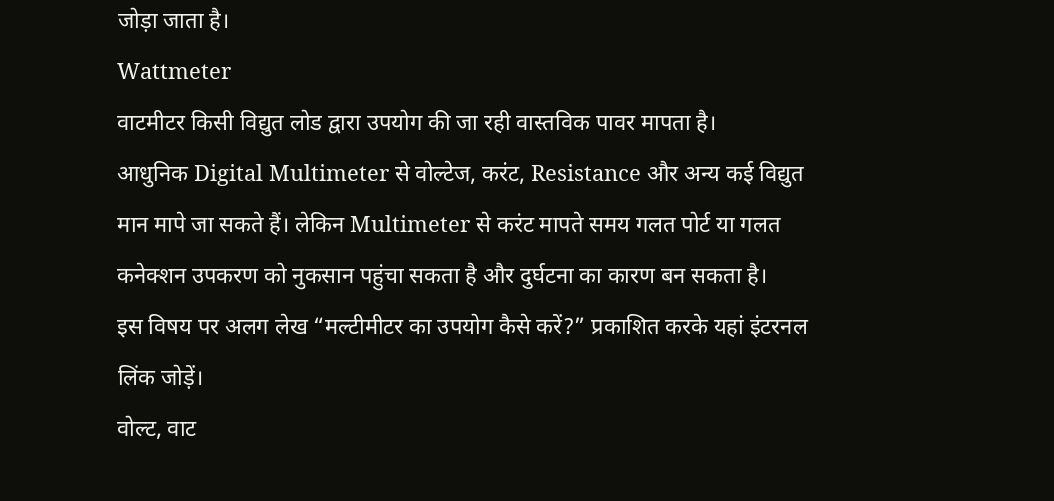जोड़ा जाता है।
Wattmeter
वाटमीटर किसी विद्युत लोड द्वारा उपयोग की जा रही वास्तविक पावर मापता है।
आधुनिक Digital Multimeter से वोल्टेज, करंट, Resistance और अन्य कई विद्युत मान मापे जा सकते हैं। लेकिन Multimeter से करंट मापते समय गलत पोर्ट या गलत कनेक्शन उपकरण को नुकसान पहुंचा सकता है और दुर्घटना का कारण बन सकता है।
इस विषय पर अलग लेख “मल्टीमीटर का उपयोग कैसे करें?” प्रकाशित करके यहां इंटरनल लिंक जोड़ें।
वोल्ट, वाट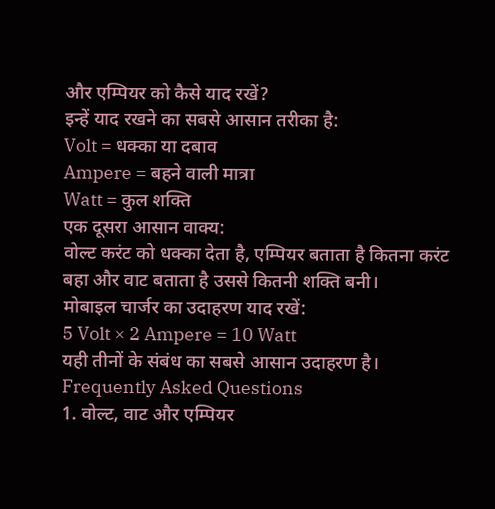और एम्पियर को कैसे याद रखें?
इन्हें याद रखने का सबसे आसान तरीका है:
Volt = धक्का या दबाव
Ampere = बहने वाली मात्रा
Watt = कुल शक्ति
एक दूसरा आसान वाक्य:
वोल्ट करंट को धक्का देता है, एम्पियर बताता है कितना करंट बहा और वाट बताता है उससे कितनी शक्ति बनी।
मोबाइल चार्जर का उदाहरण याद रखें:
5 Volt × 2 Ampere = 10 Watt
यही तीनों के संबंध का सबसे आसान उदाहरण है।
Frequently Asked Questions
1. वोल्ट, वाट और एम्पियर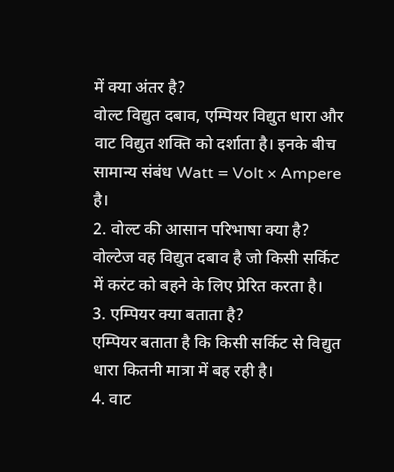में क्या अंतर है?
वोल्ट विद्युत दबाव, एम्पियर विद्युत धारा और वाट विद्युत शक्ति को दर्शाता है। इनके बीच सामान्य संबंध Watt = Volt × Ampere है।
2. वोल्ट की आसान परिभाषा क्या है?
वोल्टेज वह विद्युत दबाव है जो किसी सर्किट में करंट को बहने के लिए प्रेरित करता है।
3. एम्पियर क्या बताता है?
एम्पियर बताता है कि किसी सर्किट से विद्युत धारा कितनी मात्रा में बह रही है।
4. वाट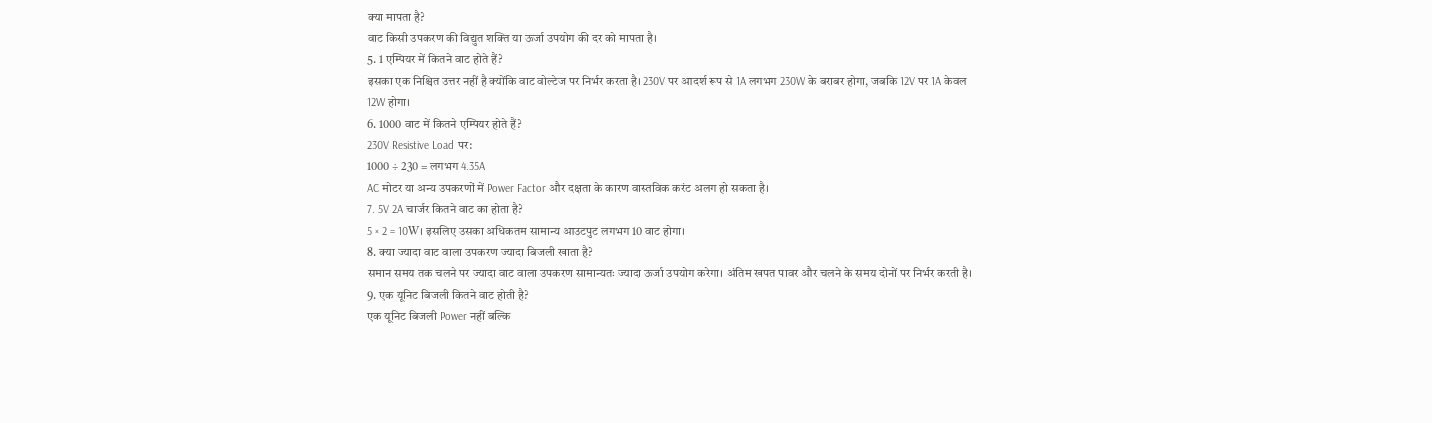क्या मापता है?
वाट किसी उपकरण की विद्युत शक्ति या ऊर्जा उपयोग की दर को मापता है।
5. 1 एम्पियर में कितने वाट होते हैं?
इसका एक निश्चित उत्तर नहीं है क्योंकि वाट वोल्टेज पर निर्भर करता है। 230V पर आदर्श रूप से 1A लगभग 230W के बराबर होगा, जबकि 12V पर 1A केवल 12W होगा।
6. 1000 वाट में कितने एम्पियर होते हैं?
230V Resistive Load पर:
1000 ÷ 230 = लगभग 4.35A
AC मोटर या अन्य उपकरणों में Power Factor और दक्षता के कारण वास्तविक करंट अलग हो सकता है।
7. 5V 2A चार्जर कितने वाट का होता है?
5 × 2 = 10W। इसलिए उसका अधिकतम सामान्य आउटपुट लगभग 10 वाट होगा।
8. क्या ज्यादा वाट वाला उपकरण ज्यादा बिजली खाता है?
समान समय तक चलने पर ज्यादा वाट वाला उपकरण सामान्यतः ज्यादा ऊर्जा उपयोग करेगा। अंतिम खपत पावर और चलने के समय दोनों पर निर्भर करती है।
9. एक यूनिट बिजली कितने वाट होती है?
एक यूनिट बिजली Power नहीं बल्कि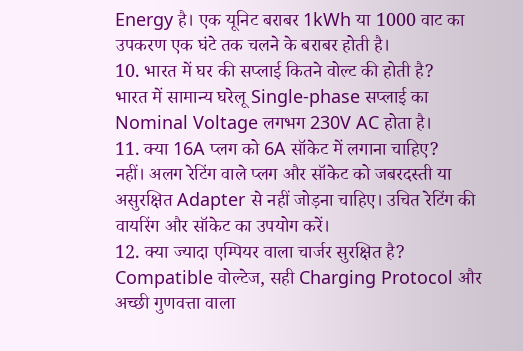Energy है। एक यूनिट बराबर 1kWh या 1000 वाट का उपकरण एक घंटे तक चलने के बराबर होती है।
10. भारत में घर की सप्लाई कितने वोल्ट की होती है?
भारत में सामान्य घरेलू Single-phase सप्लाई का Nominal Voltage लगभग 230V AC होता है।
11. क्या 16A प्लग को 6A सॉकेट में लगाना चाहिए?
नहीं। अलग रेटिंग वाले प्लग और सॉकेट को जबरदस्ती या असुरक्षित Adapter से नहीं जोड़ना चाहिए। उचित रेटिंग की वायरिंग और सॉकेट का उपयोग करें।
12. क्या ज्यादा एम्पियर वाला चार्जर सुरक्षित है?
Compatible वोल्टेज, सही Charging Protocol और अच्छी गुणवत्ता वाला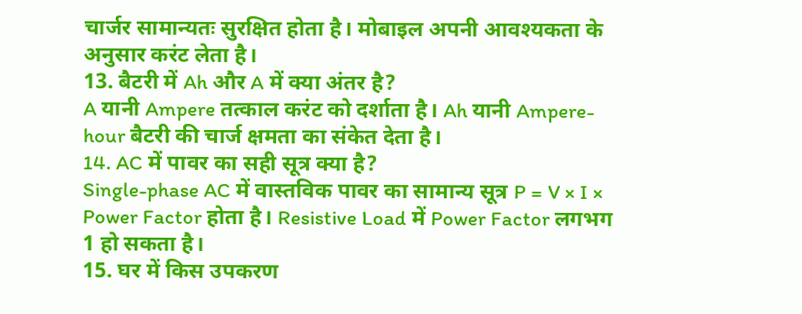चार्जर सामान्यतः सुरक्षित होता है। मोबाइल अपनी आवश्यकता के अनुसार करंट लेता है।
13. बैटरी में Ah और A में क्या अंतर है?
A यानी Ampere तत्काल करंट को दर्शाता है। Ah यानी Ampere-hour बैटरी की चार्ज क्षमता का संकेत देता है।
14. AC में पावर का सही सूत्र क्या है?
Single-phase AC में वास्तविक पावर का सामान्य सूत्र P = V × I × Power Factor होता है। Resistive Load में Power Factor लगभग 1 हो सकता है।
15. घर में किस उपकरण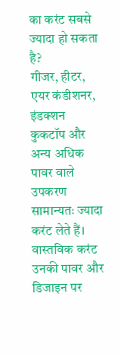का करंट सबसे ज्यादा हो सकता है?
गीजर, हीटर, एयर कंडीशनर, इंडक्शन कुकटॉप और अन्य अधिक पावर वाले उपकरण सामान्यतः ज्यादा करंट लेते हैं। वास्तविक करंट उनकी पावर और डिजाइन पर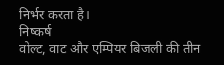निर्भर करता है।
निष्कर्ष
वोल्ट, वाट और एम्पियर बिजली की तीन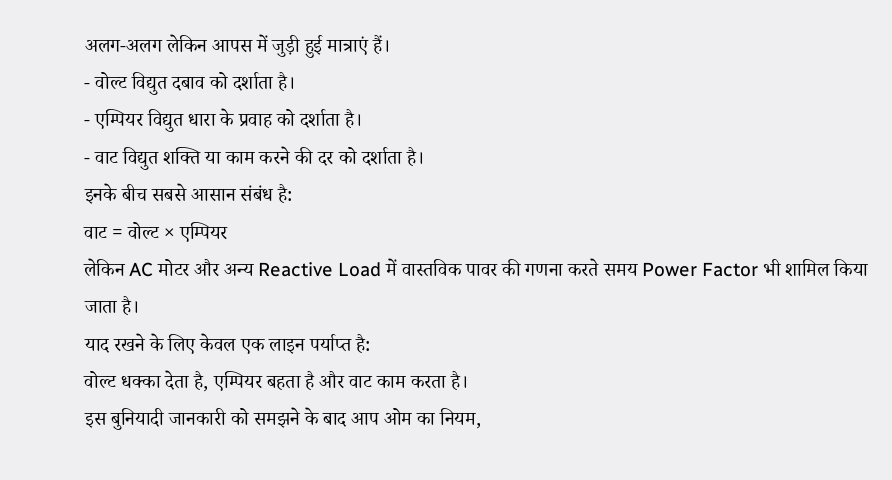अलग-अलग लेकिन आपस में जुड़ी हुई मात्राएं हैं।
- वोल्ट विद्युत दबाव को दर्शाता है।
- एम्पियर विद्युत धारा के प्रवाह को दर्शाता है।
- वाट विद्युत शक्ति या काम करने की दर को दर्शाता है।
इनके बीच सबसे आसान संबंध है:
वाट = वोल्ट × एम्पियर
लेकिन AC मोटर और अन्य Reactive Load में वास्तविक पावर की गणना करते समय Power Factor भी शामिल किया जाता है।
याद रखने के लिए केवल एक लाइन पर्याप्त है:
वोल्ट धक्का देता है, एम्पियर बहता है और वाट काम करता है।
इस बुनियादी जानकारी को समझने के बाद आप ओम का नियम,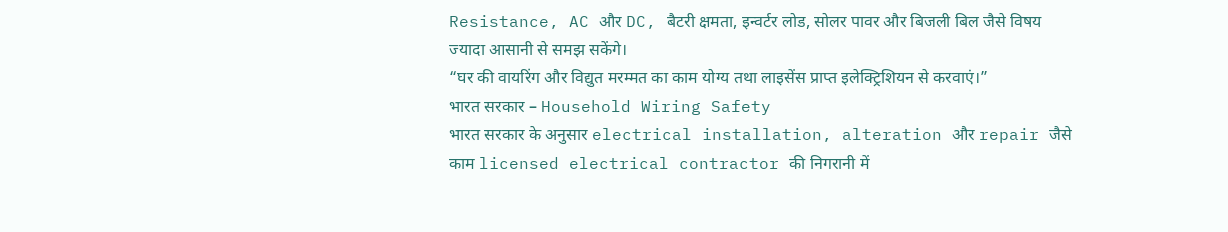Resistance, AC और DC, बैटरी क्षमता, इन्वर्टर लोड, सोलर पावर और बिजली बिल जैसे विषय ज्यादा आसानी से समझ सकेंगे।
“घर की वायरिंग और विद्युत मरम्मत का काम योग्य तथा लाइसेंस प्राप्त इलेक्ट्रिशियन से करवाएं।”
भारत सरकार – Household Wiring Safety
भारत सरकार के अनुसार electrical installation, alteration और repair जैसे काम licensed electrical contractor की निगरानी में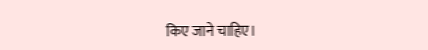किए जाने चाहिए।